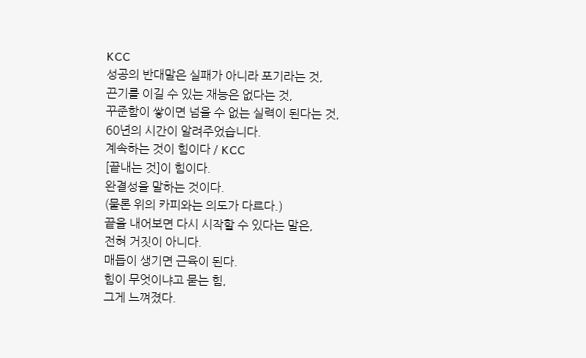KCC
성공의 반대말은 실패가 아니라 포기라는 것,
끈기를 이길 수 있는 재능은 없다는 것,
꾸준함이 쌓이면 넘을 수 없는 실력이 된다는 것,
60년의 시간이 알려주었습니다.
계속하는 것이 힘이다 / KCC
[끝내는 것]이 힘이다.
완결성을 말하는 것이다.
(물론 위의 카피와는 의도가 다르다.)
끝을 내어보면 다시 시작할 수 있다는 말은,
전혀 거짓이 아니다.
매듭이 생기면 근육이 된다.
힘이 무엇이냐고 묻는 힘,
그게 느껴졌다.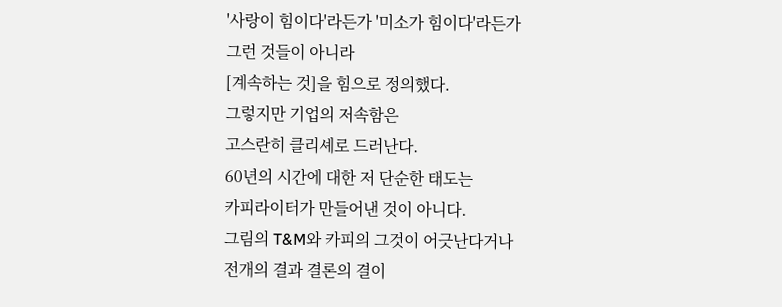'사랑이 힘이다'라든가 '미소가 힘이다'라든가
그런 것들이 아니라
[계속하는 것]을 힘으로 정의했다.
그렇지만 기업의 저속함은
고스란히 클리셰로 드러난다.
60년의 시간에 대한 저 단순한 태도는
카피라이터가 만들어낸 것이 아니다.
그림의 T&M와 카피의 그것이 어긋난다거나
전개의 결과 결론의 결이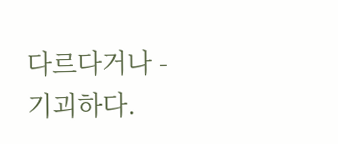다르다거나 -
기괴하다.